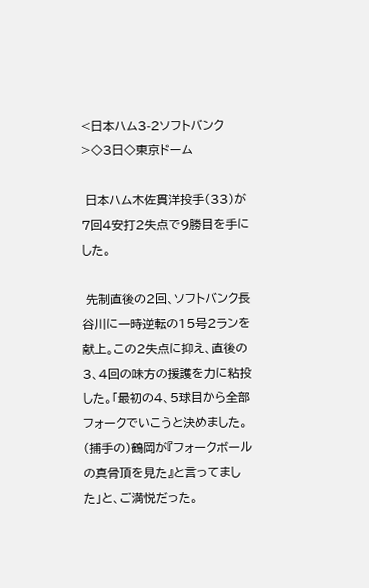<日本ハム3-2ソフトバンク>◇3日◇東京ドーム

 日本ハム木佐貫洋投手(33)が7回4安打2失点で9勝目を手にした。

 先制直後の2回、ソフトバンク長谷川に一時逆転の15号2ランを献上。この2失点に抑え、直後の3、4回の味方の援護を力に粘投した。「最初の4、5球目から全部フォークでいこうと決めました。(捕手の)鶴岡が『フォークボールの真骨頂を見た』と言ってました」と、ご満悦だった。